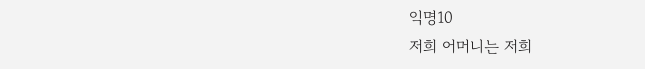익명10
저희 어머니는 저희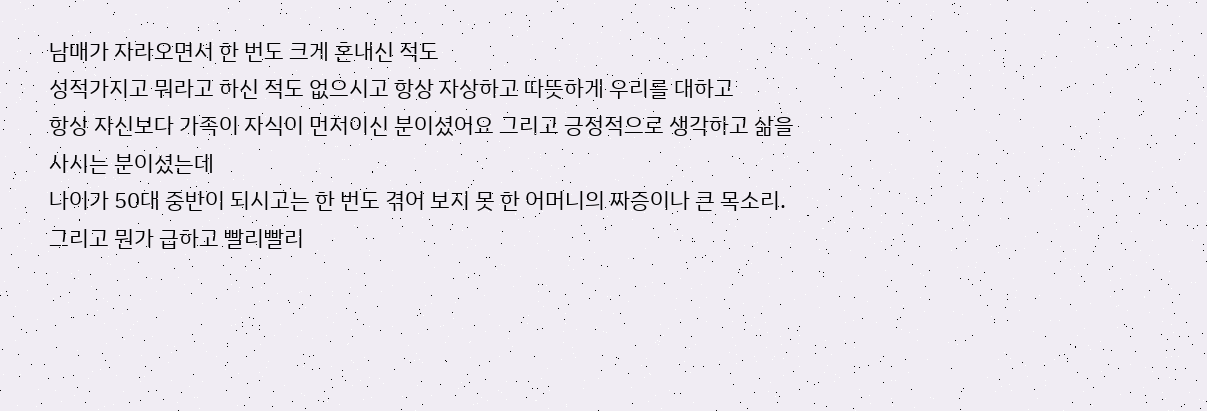남매가 자라오면서 한 번도 크게 혼내신 적도
성적가지고 뭐라고 하신 적도 없으시고 항상 자상하고 따뜻하게 우리를 대하고
항상 자신보다 가족이 자식이 먼저이신 분이셨어요 그리고 긍정적으로 생각하고 삶을 사시는 분이셨는데
나이가 50대 중반이 되시고는 한 번도 겪어 보지 못 한 어머니의 짜증이나 큰 목소리.
그리고 뭔가 급하고 빨리빨리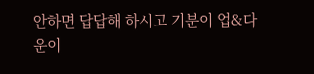안하면 답답해 하시고 기분이 업&다운이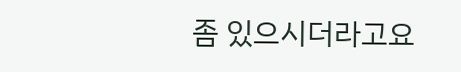좀 있으시더라고요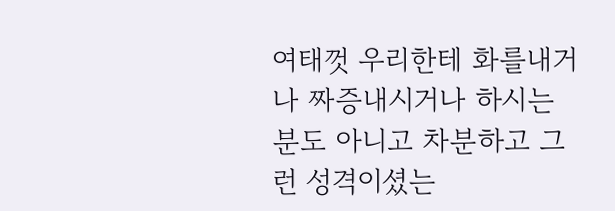여태껏 우리한테 화를내거나 짜증내시거나 하시는 분도 아니고 차분하고 그런 성격이셨는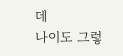데
나이도 그렇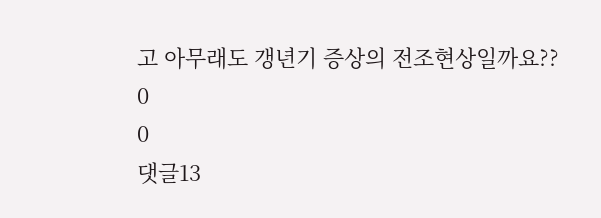고 아무래도 갱년기 증상의 전조현상일까요??
0
0
댓글13